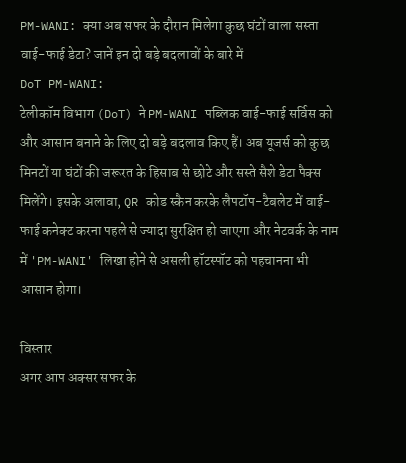PM-WANI: क्या अब सफर के दौरान मिलेगा कुछ घंटों वाला सस्ता वाई-फाई डेटा? जानें इन दो बड़े बदलावों के बारे में
DoT PM-WANI:
टेलीकॉम विभाग (DoT) ने PM-WANI पब्लिक वाई-फाई सर्विस को और आसान बनाने के लिए दो बड़े बदलाव किए हैं। अब यूजर्स को कुछ मिनटों या घंटों की जरूरत के हिसाब से छोटे और सस्ते सैशे डेटा पैक्स मिलेंगे। इसके अलावा, QR कोड स्कैन करके लैपटॉप-टैबलेट में वाई-फाई कनेक्ट करना पहले से ज्यादा सुरक्षित हो जाएगा और नेटवर्क के नाम में 'PM-WANI' लिखा होने से असली हॉटस्पॉट को पहचानना भी आसान होगा।

विस्तार
अगर आप अक्सर सफर के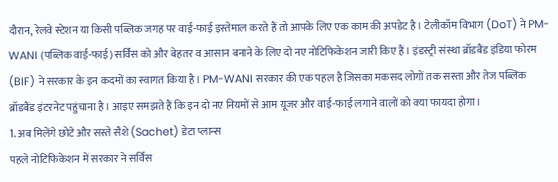दौरान, रेलवे स्टेशन या किसी पब्लिक जगह पर वाई-फाई इस्तेमाल करते हैं तो आपके लिए एक काम की अपडेट है। टेलीकॉम विभाग (DoT) ने PM-WANI (पब्लिक वाई-फाई) सर्विस को और बेहतर व आसान बनाने के लिए दो नए नोटिफिकेशन जारी किए हैं। इंडस्ट्री संस्था ब्रॉडबैंड इंडिया फोरम (BIF) ने सरकार के इन कदमों का स्वागत किया है। PM-WANI सरकार की एक पहल है जिसका मकसद लोगों तक सस्ता और तेज पब्लिक ब्रॉडबैंड इंटरनेट पहुंचाना है। आइए समझते हैं कि इन दो नए नियमों से आम यूजर और वाई-फाई लगाने वालों को क्या फायदा होगा।
1. अब मिलेंगे छोटे और सस्ते सैशे (Sachet) डेटा प्लान्स
पहले नोटिफिकेशन में सरकार ने सर्विस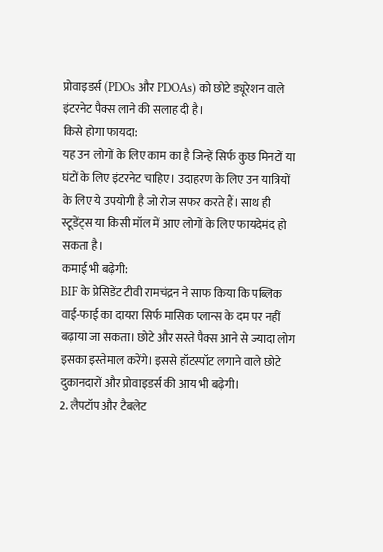प्रोवाइडर्स (PDOs और PDOAs) को छोटे ड्यूरेशन वाले इंटरनेट पैक्स लाने की सलाह दी है।
किसे होगा फायदा:
यह उन लोगों के लिए काम का है जिन्हें सिर्फ कुछ मिनटों या घंटों के लिए इंटरनेट चाहिए। उदाहरण के लिए उन यात्रियों के लिए ये उपयोगी है जो रोज सफर करते हैं। साथ ही स्टूडेंट्स या किसी मॉल में आए लोगों के लिए फायदेमंद हो सकता है।
कमाई भी बढ़ेगी:
BIF के प्रेसिडेंट टीवी रामचंद्रन ने साफ किया कि पब्लिक वाई-फाई का दायरा सिर्फ मासिक प्लान्स के दम पर नहीं बढ़ाया जा सकता। छोटे और सस्ते पैक्स आने से ज्यादा लोग इसका इस्तेमाल करेंगे। इससे हॉटस्पॉट लगाने वाले छोटे दुकानदारों और प्रोवाइडर्स की आय भी बढ़ेगी।
2. लैपटॉप और टैबलेट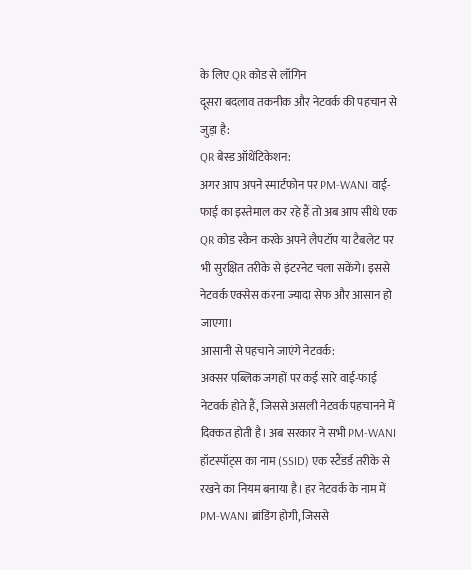के लिए QR कोड से लॉगिन
दूसरा बदलाव तकनीक और नेटवर्क की पहचान से जुड़ा है:
QR बेस्ड ऑथेंटिकेशन:
अगर आप अपने स्मार्टफोन पर PM-WANI वाई-फाई का इस्तेमाल कर रहे हैं तो अब आप सीधे एक QR कोड स्कैन करके अपने लैपटॉप या टैबलेट पर भी सुरक्षित तरीके से इंटरनेट चला सकेंगे। इससे नेटवर्क एक्सेस करना ज्यादा सेफ और आसान हो जाएगा।
आसानी से पहचाने जाएंगे नेटवर्क:
अक्सर पब्लिक जगहों पर कई सारे वाई-फाई नेटवर्क होते हैं, जिससे असली नेटवर्क पहचानने में दिक्कत होती है। अब सरकार ने सभी PM-WANI हॉटस्पॉट्स का नाम (SSID) एक स्टैंडर्ड तरीके से रखने का नियम बनाया है। हर नेटवर्क के नाम में PM-WANI ब्रांडिंग होगी, जिससे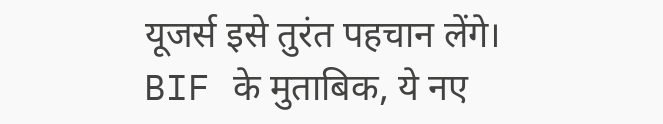यूजर्स इसे तुरंत पहचान लेंगे।
BIF के मुताबिक, ये नए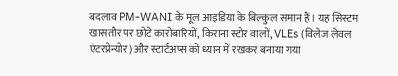बदलाव PM-WANI के मूल आइडिया के बिल्कुल समान हैं। यह सिस्टम खासतौर पर छोटे कारोबारियों, किराना स्टोर वालों, VLEs (विलेज लेवल एंटरप्रेन्योर) और स्टार्टअप्स को ध्यान में रखकर बनाया गया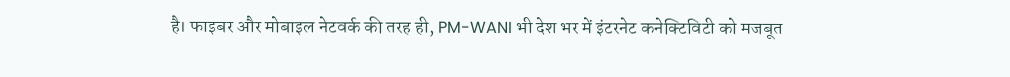है। फाइबर और मोबाइल नेटवर्क की तरह ही, PM-WANI भी देश भर में इंटरनेट कनेक्टिविटी को मजबूत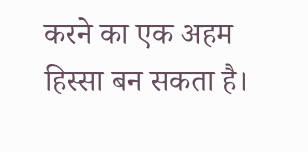करने का एक अहम हिस्सा बन सकता है।